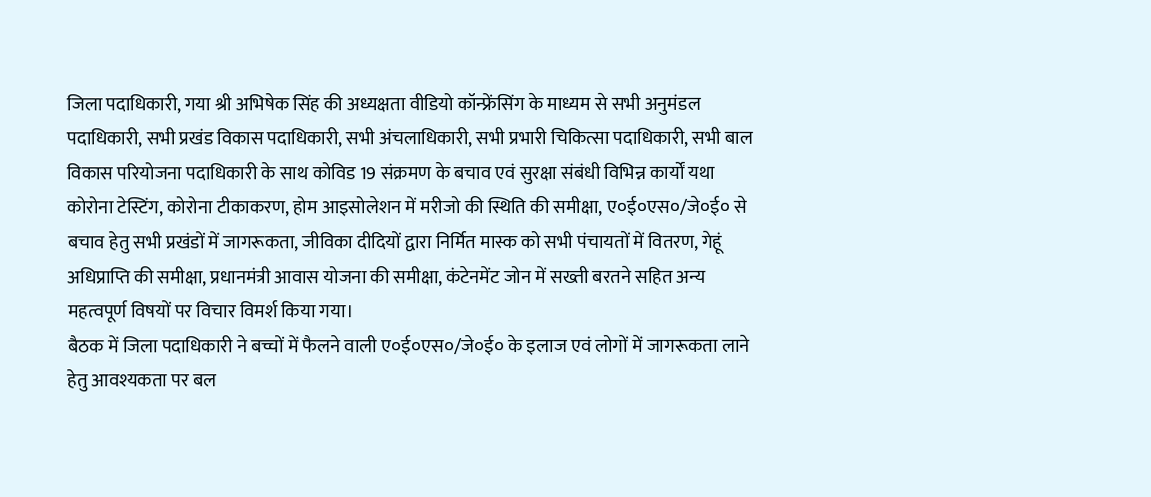जिला पदाधिकारी, गया श्री अभिषेक सिंह की अध्यक्षता वीडियो कॉन्फ्रेंसिंग के माध्यम से सभी अनुमंडल पदाधिकारी, सभी प्रखंड विकास पदाधिकारी, सभी अंचलाधिकारी, सभी प्रभारी चिकित्सा पदाधिकारी, सभी बाल विकास परियोजना पदाधिकारी के साथ कोविड 19 संक्रमण के बचाव एवं सुरक्षा संबंधी विभिन्न कार्यों यथा कोरोना टेस्टिंग, कोरोना टीकाकरण, होम आइसोलेशन में मरीजो की स्थिति की समीक्षा, ए०ई०एस०/जे०ई० से बचाव हेतु सभी प्रखंडों में जागरूकता, जीविका दीदियों द्वारा निर्मित मास्क को सभी पंचायतों में वितरण, गेहूं अधिप्राप्ति की समीक्षा, प्रधानमंत्री आवास योजना की समीक्षा, कंटेनमेंट जोन में सख्ती बरतने सहित अन्य महत्वपूर्ण विषयों पर विचार विमर्श किया गया।
बैठक में जिला पदाधिकारी ने बच्चों में फैलने वाली ए०ई०एस०/जे०ई० के इलाज एवं लोगों में जागरूकता लाने हेतु आवश्यकता पर बल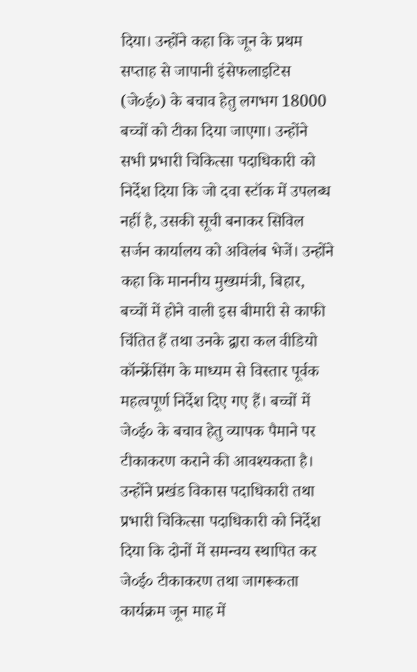दिया। उन्होंने कहा कि जून के प्रथम सप्ताह से जापानी इंसेफलाइटिस (जे०ई०) के बचाव हेतु लगभग 18000 बच्चों को टीका दिया जाएगा। उन्होंने सभी प्रभारी चिकित्सा पदाधिकारी को निर्देश दिया कि जो दवा स्टॉक में उपलब्ध नहीं है, उसकी सूची बनाकर सिविल सर्जन कार्यालय को अविलंब भेजें। उन्होंने कहा कि माननीय मुख्यमंत्री, बिहार, बच्चों में होने वाली इस बीमारी से काफी चिंतित हैं तथा उनके द्वारा कल वीडियो कॉन्फ्रेंसिंग के माध्यम से विस्तार पूर्वक महत्वपूर्ण निर्देश दिए गए हैं। बच्चों में जे०ई० के बचाव हेतु व्यापक पैमाने पर टीकाकरण कराने की आवश्यकता है।
उन्होंने प्रखंड विकास पदाधिकारी तथा प्रभारी चिकित्सा पदाधिकारी को निर्देश दिया कि दोनों में समन्वय स्थापित कर जे०ई० टीकाकरण तथा जागरूकता कार्यक्रम जून माह में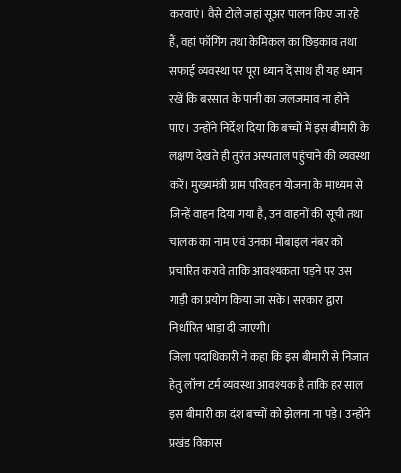करवाएं। वैसे टोले जहां सूअर पालन किए जा रहे हैं, वहां फॉगिंग तथा केमिकल का छिड़काव तथा सफाई व्यवस्था पर पूरा ध्यान दें साथ ही यह ध्यान रखें कि बरसात के पानी का जलजमाव ना होने पाए। उन्होंने निर्देश दिया कि बच्चों में इस बीमारी के लक्षण देखते ही तुरंत अस्पताल पहुंचाने की व्यवस्था करें। मुख्यमंत्री ग्राम परिवहन योजना के माध्यम से जिन्हें वाहन दिया गया है, उन वाहनों की सूची तथा चालक का नाम एवं उनका मोबाइल नंबर को प्रचारित करावे ताकि आवश्यकता पड़ने पर उस गाड़ी का प्रयोग किया जा सके। सरकार द्वारा निर्धारित भाड़ा दी जाएगी।
जिला पदाधिकारी ने कहा कि इस बीमारी से निजात हेतु लॉन्ग टर्म व्यवस्था आवश्यक है ताकि हर साल इस बीमारी का दंश बच्चों को झेलना ना पड़े। उन्होंने प्रखंड विकास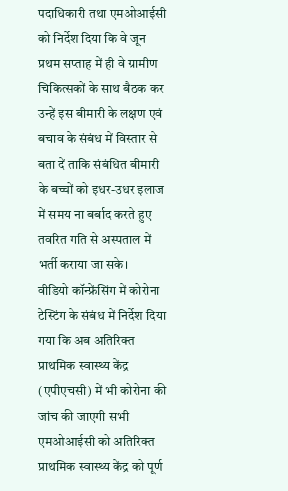पदाधिकारी तथा एमओआईसी को निर्देश दिया कि वे जून प्रथम सप्ताह में ही वे ग्रामीण चिकित्सकों के साथ बैठक कर उन्हें इस बीमारी के लक्षण एवं बचाव के संबंध में विस्तार से बता दें ताकि संबंधित बीमारी के बच्चों को इधर-उधर इलाज में समय ना बर्बाद करते हुए तवरित गति से अस्पताल में भर्ती कराया जा सके।
वीडियो कॉन्फ्रेंसिंग में कोरोना टेस्टिंग के संबंध में निर्देश दिया गया कि अब अतिरिक्त प्राथमिक स्वास्थ्य केंद्र (एपीएचसी) में भी कोरोना की जांच की जाएगी सभी एमओआईसी को अतिरिक्त प्राथमिक स्वास्थ्य केंद्र को पूर्ण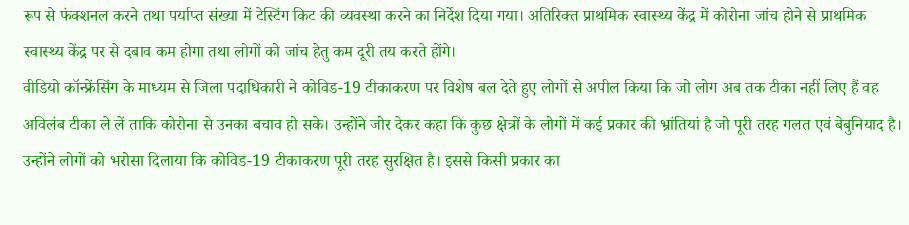रूप से फंक्शनल करने तथा पर्याप्त संख्या में टेस्टिंग किट की व्यवस्था करने का निर्देश दिया गया। अतिरिक्त प्राथमिक स्वास्थ्य केंद्र में कोरोना जांच होने से प्राथमिक स्वास्थ्य केंद्र पर से दबाव कम होगा तथा लोगों को जांच हेतु कम दूरी तय करते होंगे।
वीडियो कॉन्फ्रेंसिंग के माध्यम से जिला पदाधिकारी ने कोविड-19 टीकाकरण पर विशेष बल देते हुए लोगों से अपील किया कि जो लोग अब तक टीका नहीं लिए हैं वह अविलंब टीका ले लें ताकि कोरोना से उनका बचाव हो सके। उन्होंने जोर देकर कहा कि कुछ क्षेत्रों के लोगों में कई प्रकार की भ्रांतियां है जो पूरी तरह गलत एवं बेबुनियाद है। उन्होंने लोगों को भरोसा दिलाया कि कोविड-19 टीकाकरण पूरी तरह सुरक्षित है। इससे किसी प्रकार का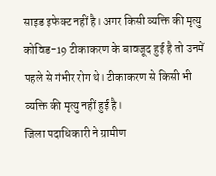साइड इफेक्ट नहीं है। अगर किसी व्यक्ति की मृत्यु कोविड-19 टीकाकरण के बावजूद हुई है तो उनमें पहले से गंभीर रोग थे। टीकाकरण से किसी भी व्यक्ति की मृत्यु नहीं हुई है।
जिला पदाधिकारी ने ग्रामीण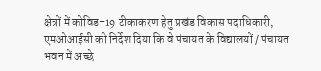क्षेत्रों में कोविड-19 टीकाकरण हेतु प्रखंड विकास पदाधिकारी, एमओआईसी को निर्देश दिया कि वे पंचायत के विद्यालयों / पंचायत भवन में अच्छे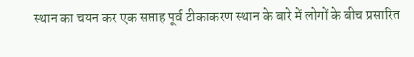स्थान का चयन कर एक सप्ताह पूर्व टीकाकरण स्थान के बारे में लोगों के बीच प्रसारित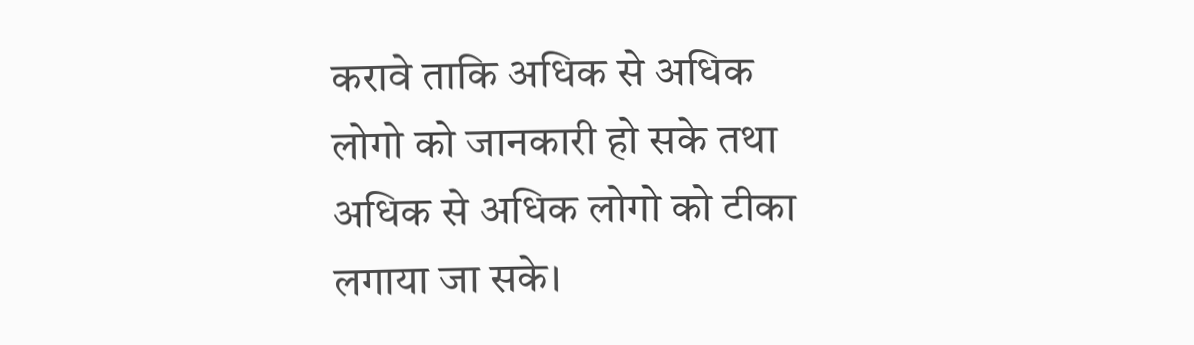करावे ताकि अधिक से अधिक लोगो को जानकारी हो सके तथा अधिक से अधिक लोगो को टीका लगाया जा सके।